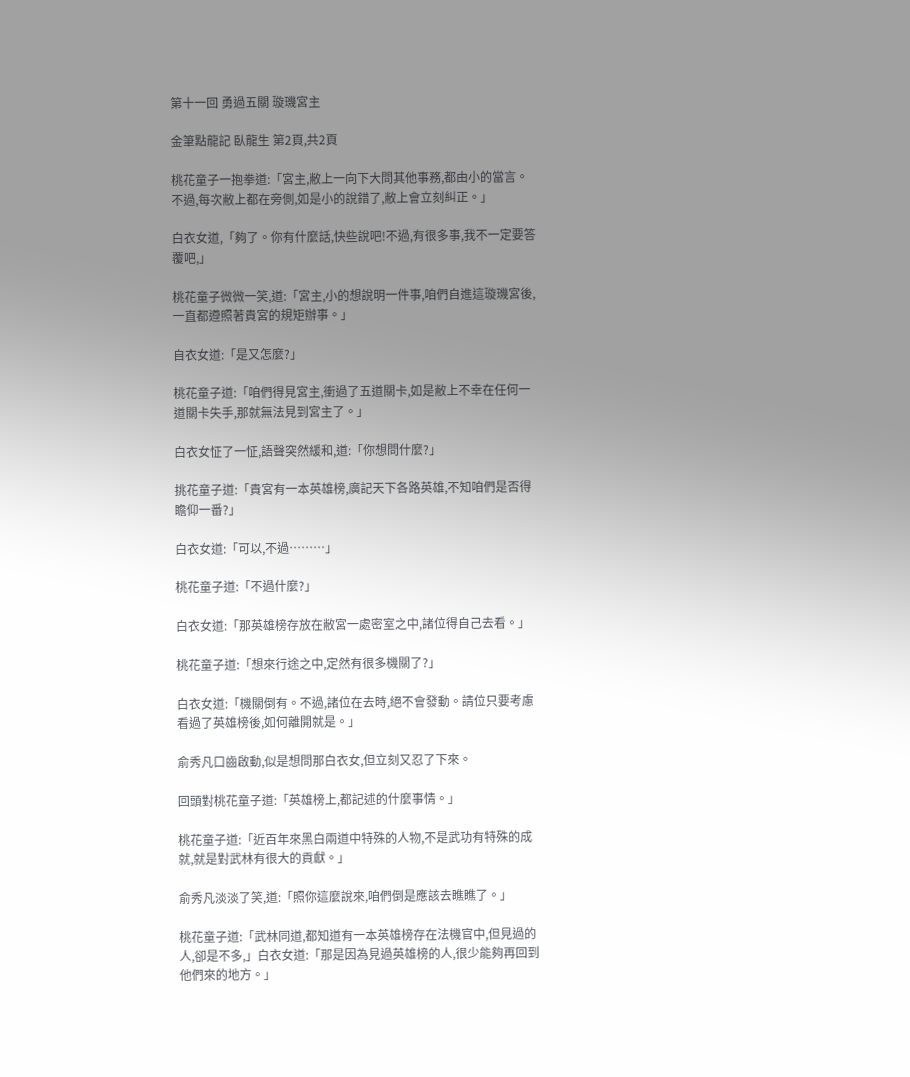第十一回 勇過五關 璇璣宮主

金筆點龍記 臥龍生 第2頁,共2頁

桃花童子一抱拳道:「宮主,敝上一向下大問其他事務,都由小的當言。不過,每次敝上都在旁側,如是小的說錯了,敝上會立刻糾正。」

白衣女道,「夠了。你有什麼話,快些說吧!不過,有很多事,我不一定要答覆吧,」

桃花童子微微一笑,道:「宮主,小的想說明一件事,咱們自進這璇璣宮後,一直都遵照著貴宮的規矩辦事。」

自衣女道:「是又怎麼?」

桃花童子道:「咱們得見宮主,衝過了五道關卡,如是敝上不幸在任何一道關卡失手,那就無法見到宮主了。」

白衣女怔了一怔,語聲突然緩和,道:「你想問什麼?」

挑花童子道:「貴宮有一本英雄榜,廣記天下各路英雄,不知咱們是否得瞻仰一番?」

白衣女道:「可以,不過………」

桃花童子道:「不過什麼?」

白衣女道:「那英雄榜存放在敝宮一處密室之中,諸位得自己去看。」

桃花童子道:「想來行途之中,定然有很多機關了?」

白衣女道:「機關倒有。不過,諸位在去時,絕不會發動。請位只要考慮看過了英雄榜後,如何離開就是。」

俞秀凡口齒啟動,似是想問那白衣女,但立刻又忍了下來。

回頭對桃花童子道:「英雄榜上,都記述的什麼事情。」

桃花童子道:「近百年來黑白兩道中特殊的人物,不是武功有特殊的成就,就是對武林有很大的貢獻。」

俞秀凡淡淡了笑,道:「照你這麼說來,咱們倒是應該去瞧瞧了。」

桃花童子道:「武林同道,都知道有一本英雄榜存在法機官中,但見過的人,卻是不多,」白衣女道:「那是因為見過英雄榜的人,很少能夠再回到他們來的地方。」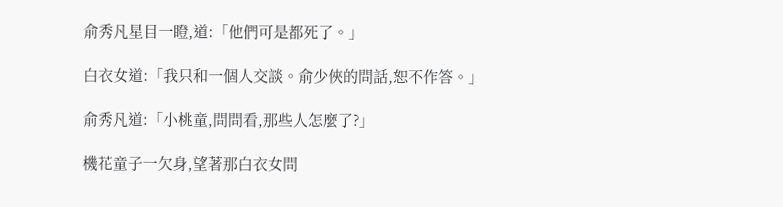俞秀凡星目一瞪,道:「他們可是都死了。」

白衣女道:「我只和一個人交談。俞少俠的問話,恕不作答。」

俞秀凡道:「小桃童,問問看,那些人怎麼了?」

機花童子一欠身,望著那白衣女問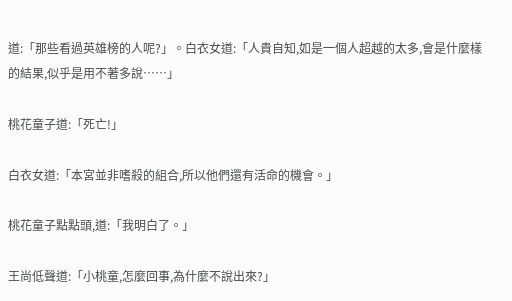道:「那些看過英雄榜的人呢?」。白衣女道:「人貴自知,如是一個人超越的太多,會是什麼樣的結果,似乎是用不著多說……」

桃花童子道:「死亡!」

白衣女道:「本宮並非嗜殺的組合,所以他們還有活命的機會。」

桃花童子點點頭,道:「我明白了。」

王尚低聲道:「小桃童,怎麼回事,為什麼不說出來?」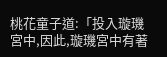桃花童子道:「投入璇璣宮中,因此,璇璣宮中有著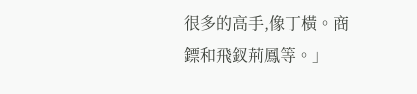很多的高手,像丁橫。商鏢和飛釵荊鳳等。」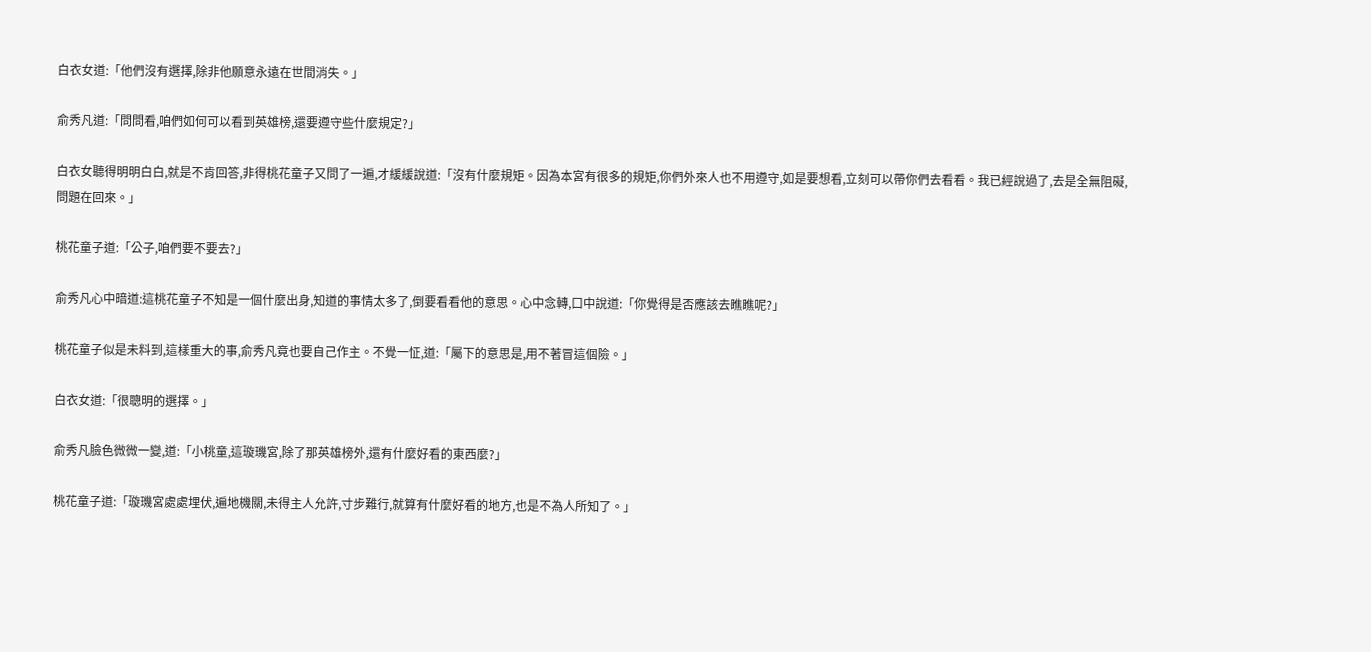白衣女道:「他們沒有選擇,除非他願意永遠在世間消失。」

俞秀凡道:「問問看,咱們如何可以看到英雄榜,還要遵守些什麼規定?」

白衣女聽得明明白白,就是不肯回答,非得桃花童子又問了一遍,才緩緩說道:「沒有什麼規矩。因為本宮有很多的規矩,你們外來人也不用遵守,如是要想看,立刻可以帶你們去看看。我已經說過了,去是全無阻礙,問題在回來。」

桃花童子道:「公子,咱們要不要去?」

俞秀凡心中暗道:這桃花童子不知是一個什麼出身,知道的事情太多了,倒要看看他的意思。心中念轉,口中說道:「你覺得是否應該去瞧瞧呢?」

桃花童子似是未料到,這樣重大的事,俞秀凡竟也要自己作主。不覺一怔,道:「屬下的意思是,用不著冒這個險。」

白衣女道:「很聰明的選擇。」

俞秀凡臉色微微一變,道:「小桃童,這璇璣宮,除了那英雄榜外,還有什麼好看的東西麼?」

桃花童子道:「璇璣宮處處埋伏,遍地機關,未得主人允許,寸步難行,就算有什麼好看的地方,也是不為人所知了。」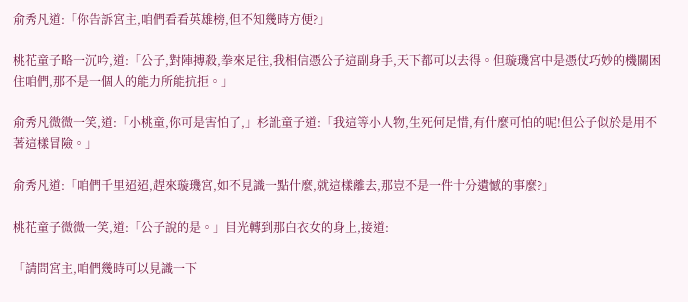俞秀凡道:「你告訴宮主,咱們看看英雄榜,但不知幾時方便?」

桃花童子略一沉吟,道:「公子,對陣搏殺,拳來足往,我相信憑公子這副身手,天下都可以去得。但璇璣宮中是憑仗巧妙的機關困住咱們,那不是一個人的能力所能抗拒。」

俞秀凡微微一笑,道:「小桃童,你可是害怕了,」杉訛童子道:「我這等小人物,生死何足惜,有什麼可怕的呢!但公子似於是用不著這樣冒險。」

俞秀凡道:「咱們千里迢迢,趕來璇璣宮,如不見識一點什麼,就這樣離去,那豈不是一件十分遺憾的事麼?」

桃花童子微微一笑,道:「公子說的是。」目光轉到那白衣女的身上,接道:

「請問宮主,咱們幾時可以見識一下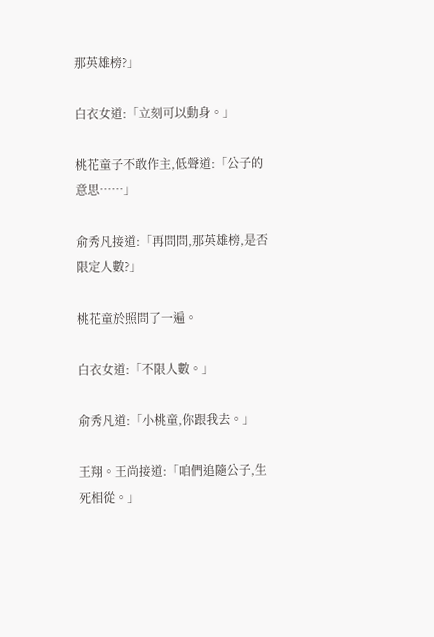那英雄榜?」

白衣女道:「立刻可以動身。」

桃花童子不敢作主,低聲道:「公子的意思……」

俞秀凡接道:「再問問,那英雄榜,是否限定人數?」

桃花童於照問了一遍。

白衣女道:「不限人數。」

俞秀凡道:「小桃童,你跟我去。」

王翔。王尚接道:「咱們追隨公子,生死相從。」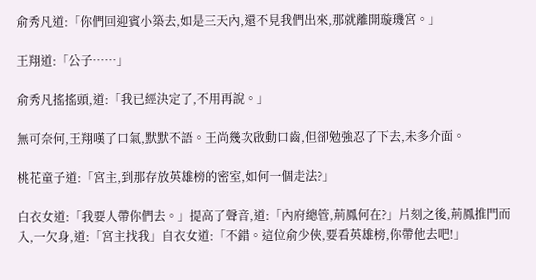俞秀凡道:「你們回迎賓小築去,如是三天內,還不見我們出來,那就離開璇璣宮。」

王翔道:「公子……」

俞秀凡搖搖頭,道:「我已經決定了,不用再說。」

無可奈何,王翔嘆了口氣,默默不語。王尚幾次啟動口齒,但卻勉強忍了下去,未多介面。

桃花童子道:「宮主,到那存放英雄榜的密室,如何一個走法?」

白衣女道:「我要人帶你們去。」提高了聲音,道:「內府總管,荊鳳何在?」片刻之後,荊鳳推門而入,一欠身,道:「宮主找我」自衣女道:「不錯。這位俞少俠,要看英雄榜,你帶他去吧!」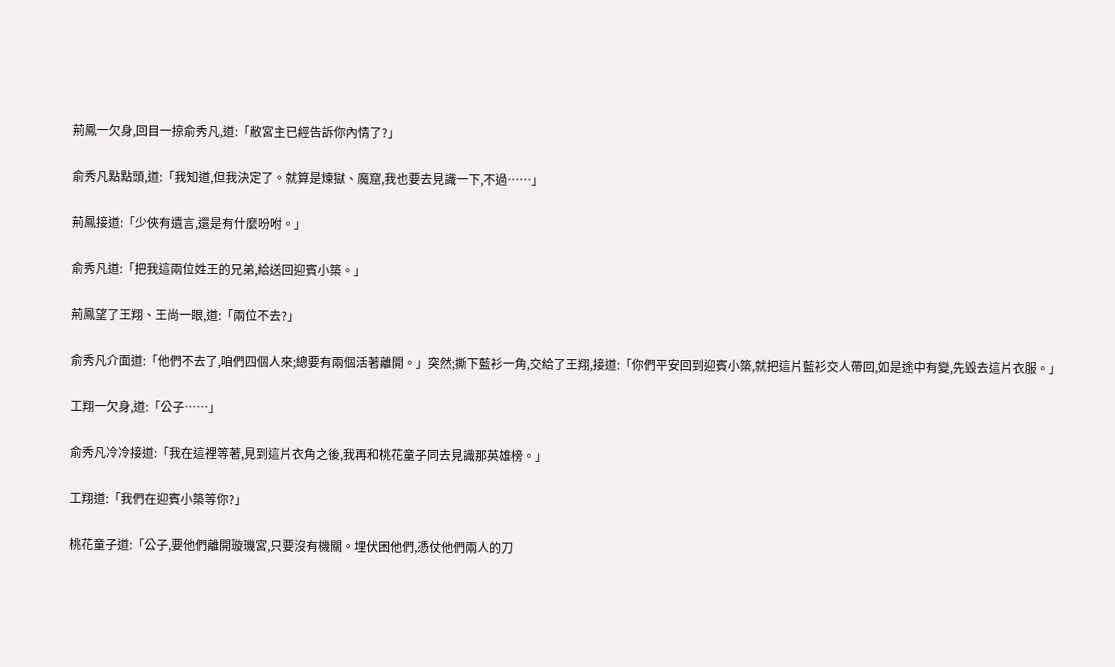荊鳳一欠身,回目一掠俞秀凡,道:「敝宮主已經告訴你內情了?」

俞秀凡點點頭,道:「我知道,但我決定了。就算是煉獄、魔窟,我也要去見識一下,不過……」

荊鳳接道:「少俠有遺言,還是有什麼吩咐。」

俞秀凡道:「把我這兩位姓王的兄弟,給送回迎賓小築。」

荊鳳望了王翔、王尚一眼,道:「兩位不去?」

俞秀凡介面道:「他們不去了,咱們四個人來;總要有兩個活著離開。」突然;撕下藍衫一角,交給了王翔,接道:「你們平安回到迎賓小築,就把這片藍衫交人帶回,如是途中有變,先毀去這片衣服。」

工翔一欠身,道:「公子……」

俞秀凡冷冷接道:「我在這裡等著,見到這片衣角之後,我再和桃花童子同去見識那英雄榜。」

工翔道:「我們在迎賓小築等你?」

桃花童子道:「公子,要他們離開璇璣宮,只要沒有機關。埋伏困他們,憑仗他們兩人的刀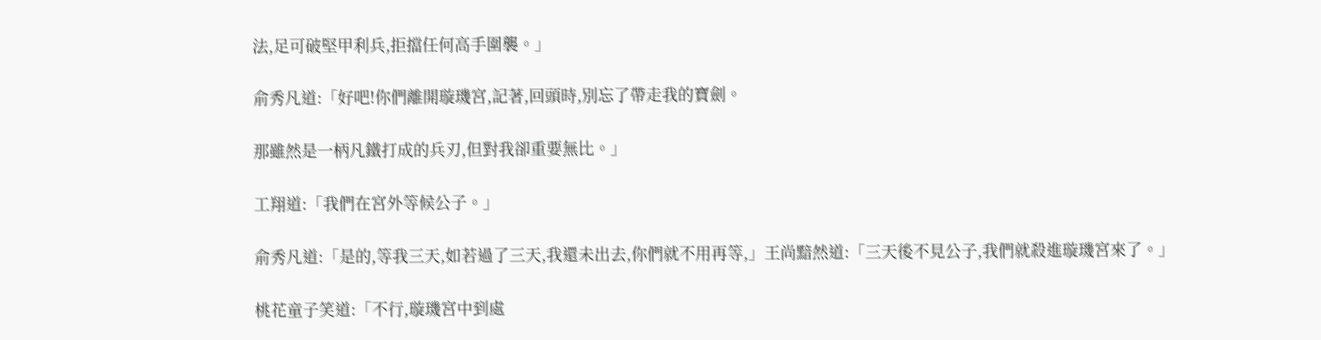法,足可破堅甲利兵,拒擋任何高手圍襲。」

俞秀凡道:「好吧!你們離開璇璣宮,記著,回頭時,別忘了帶走我的寶劍。

那雖然是一柄凡鐵打成的兵刃,但對我卻重要無比。」

工翔道:「我們在宮外等候公子。」

俞秀凡道:「是的,等我三天,如若過了三天,我還未出去,你們就不用再等,」王尚黯然道:「三天後不見公子,我們就殺進璇璣宮來了。」

桃花童子笑道:「不行,璇璣宮中到處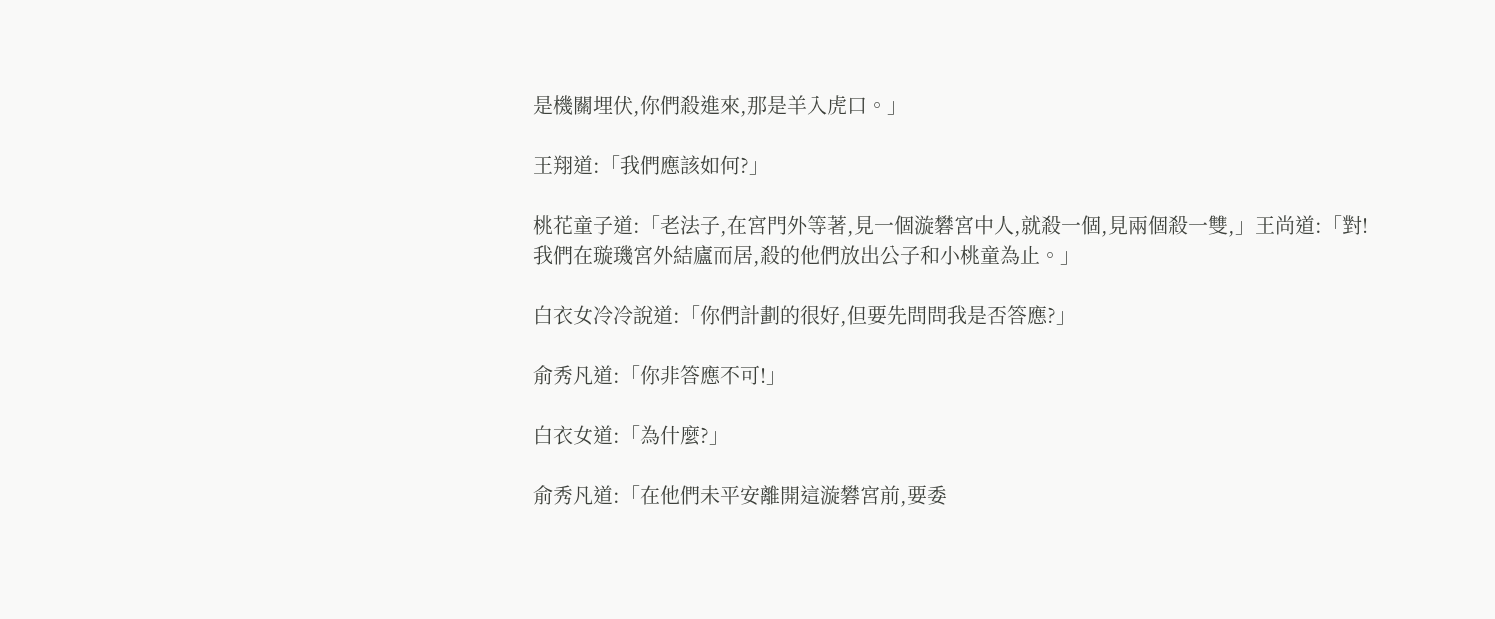是機關埋伏,你們殺進來,那是羊入虎口。」

王翔道:「我們應該如何?」

桃花童子道:「老法子,在宮門外等著,見一個漩礬宮中人,就殺一個,見兩個殺一雙,」王尚道:「對!我們在璇璣宮外結廬而居,殺的他們放出公子和小桃童為止。」

白衣女冷冷說道:「你們計劃的很好,但要先問問我是否答應?」

俞秀凡道:「你非答應不可!」

白衣女道:「為什麼?」

俞秀凡道:「在他們未平安離開這漩礬宮前,要委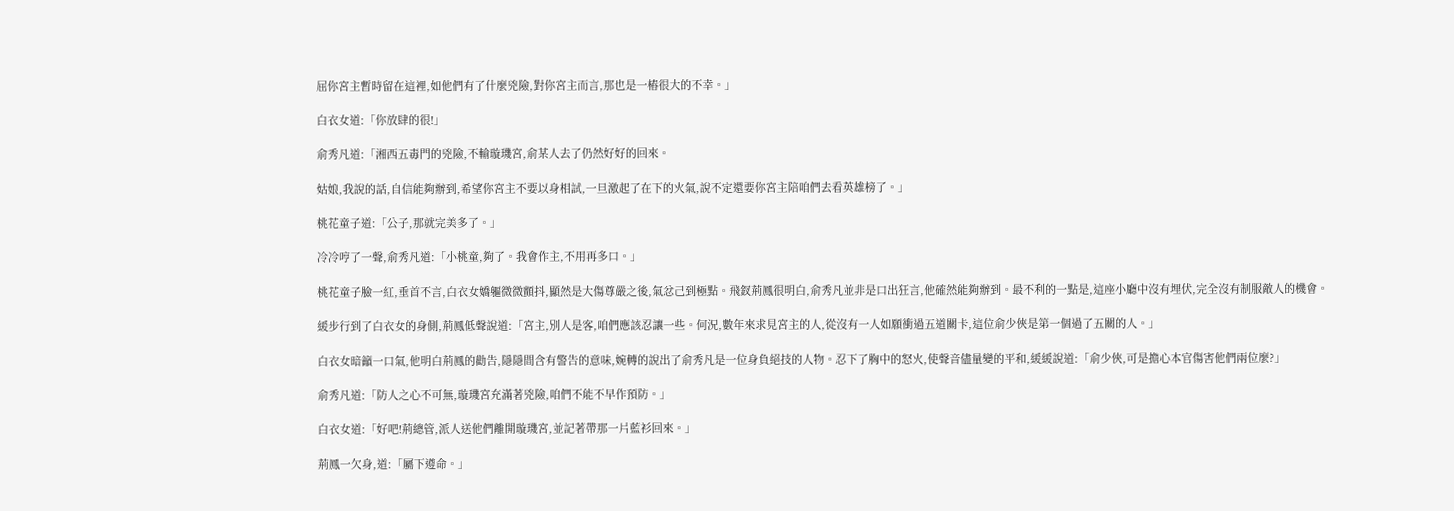屈你宮主暫時留在這裡,如他們有了什麼兇險,對你宮主而言,那也是一樁很大的不幸。」

白衣女道:「你放肆的很!」

俞秀凡道:「湘西五毒門的兇險,不輸璇璣宮,俞某人去了仍然好好的回來。

姑娘,我說的話,自信能夠辦到,希望你宮主不要以身相試,一旦激起了在下的火氣,說不定還要你宮主陪咱們去看英雄榜了。」

桃花童子道:「公子,那就完美多了。」

冷冷哼了一聲,俞秀凡道:「小桃童,夠了。我會作主,不用再多口。」

桃花童子臉一紅,垂首不言,白衣女嬌軀微微顫抖,顯然是大傷尊嚴之後,氣忿己到極點。飛釵荊鳳很明白,俞秀凡並非是口出狂言,他確然能夠辦到。最不利的一點是,這座小廳中沒有埋伏,完全沒有制服敵人的機會。

緩步行到了白衣女的身側,荊鳳低聲說道:「宮主,別人是客,咱們應該忍讓一些。何況,數年來求見宮主的人,從沒有一人如願衝過五道關卡,這位俞少俠是第一個過了五關的人。」

白衣女暗籲一口氣,他明白荊鳳的勸告,隱隱間含有警告的意味,婉轉的說出了俞秀凡是一位身負絕技的人物。忍下了胸中的怒火,使聲音儘量變的平和,緩緩說道:「俞少俠,可是擔心本官傷害他們兩位麼?」

俞秀凡道:「防人之心不可無,璇璣宮充滿著兇險,咱們不能不早作預防。」

白衣女道:「好吧!荊總管,派人送他們離開璇璣宮,並記著帶那一片藍衫回來。」

荊鳳一欠身,道:「屬下遵命。」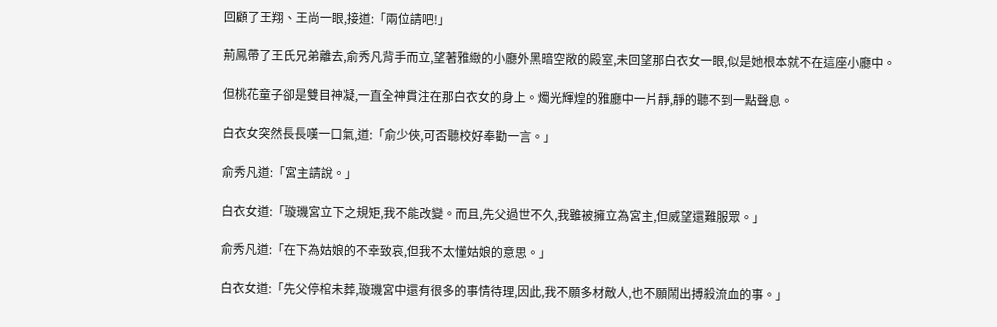回顧了王翔、王尚一眼,接道:「兩位請吧!」

荊鳳帶了王氏兄弟離去,俞秀凡背手而立,望著雅緻的小廳外黑暗空敞的殿室,未回望那白衣女一眼,似是她根本就不在這座小廳中。

但桃花童子卻是雙目神凝,一直全神貫注在那白衣女的身上。燭光輝煌的雅廳中一片靜,靜的聽不到一點聲息。

白衣女突然長長嘆一口氣,道:「俞少俠,可否聽校好奉勸一言。」

俞秀凡道:「宮主請說。」

白衣女道:「璇璣宮立下之規矩,我不能改變。而且,先父過世不久,我雖被擁立為宮主,但威望還難服眾。」

俞秀凡道:「在下為姑娘的不幸致哀,但我不太懂姑娘的意思。」

白衣女道:「先父停棺未葬,璇璣宮中還有很多的事情待理,因此,我不願多材敵人,也不願鬧出搏殺流血的事。」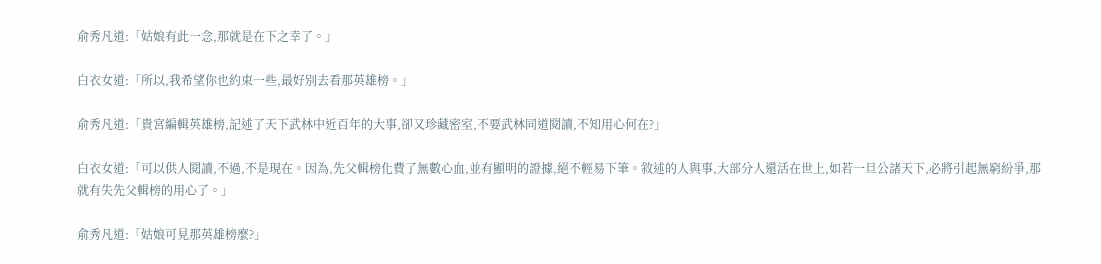俞秀凡道:「姑娘有此一念,那就是在下之幸了。」

白衣女道:「所以,我希望你也約束一些,最好別去看那英雄榜。」

俞秀凡道:「貴宮編輯英雄榜,記述了天下武林中近百年的大事,卻又珍藏密室,不要武林同道閱讀,不知用心何在?」

白衣女道:「可以供人閱讀,不過,不是現在。因為,先父輯榜化費了無數心血,並有顯明的證據,絕不輕易下筆。敘述的人與事,大部分人還活在世上,如若一旦公諸天下,必將引起無窮紛爭,那就有失先父輯榜的用心了。」

俞秀凡道:「姑娘可見那英雄榜麼?」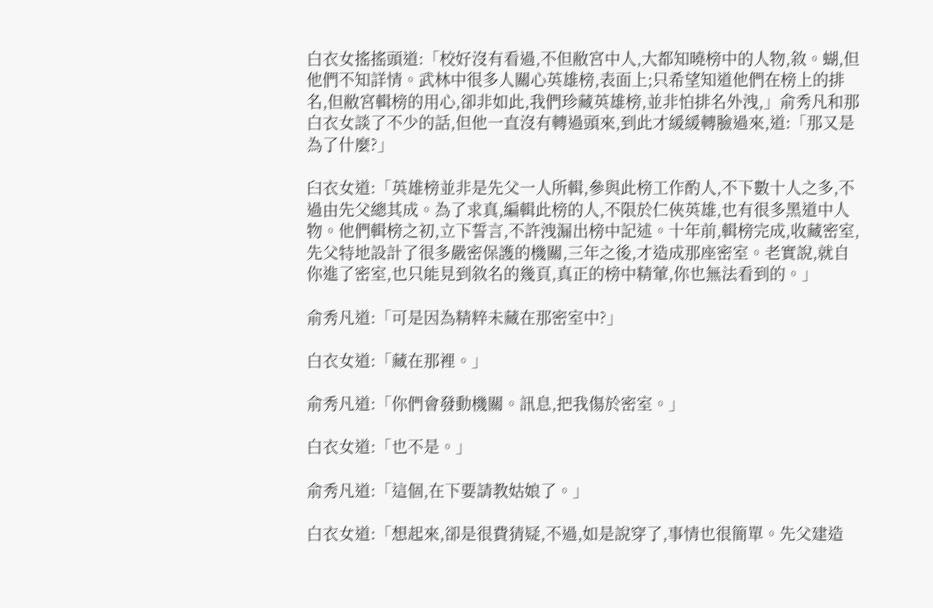白衣女搖搖頭道:「校好沒有看過,不但敝宮中人,大都知曉榜中的人物,敘。蝴,但他們不知詳情。武林中很多人關心英雄榜,表面上;只希望知道他們在榜上的排名,但敝宮輯榜的用心,卻非如此,我們珍藏英雄榜,並非怕排名外洩,」俞秀凡和那白衣女談了不少的話,但他一直沒有轉過頭來,到此才緩緩轉臉過來,道:「那又是為了什麼?」

臼衣女道:「英雄榜並非是先父一人所輯,參與此榜工作酌人,不下數十人之多,不過由先父總其成。為了求真,編輯此榜的人,不限於仁俠英雄,也有很多黑道中人物。他們輯榜之初,立下誓言,不許洩漏出榜中記述。十年前,輯榜完成,收藏密室,先父特地設計了很多嚴密保護的機關,三年之後,才造成那座密室。老實說,就自你進了密室,也只能見到敘名的幾頁,真正的榜中精葷,你也無法看到的。」

俞秀凡道:「可是因為精粹未藏在那密室中?」

白衣女道:「藏在那裡。」

俞秀凡道:「你們會發動機關。訊息,把我傷於密室。」

白衣女道:「也不是。」

俞秀凡道:「這個,在下要請教姑娘了。」

白衣女道:「想起來,卻是很費猜疑,不過,如是說穿了,事情也很簡單。先父建造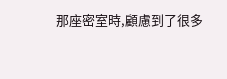那座密室時,顧慮到了很多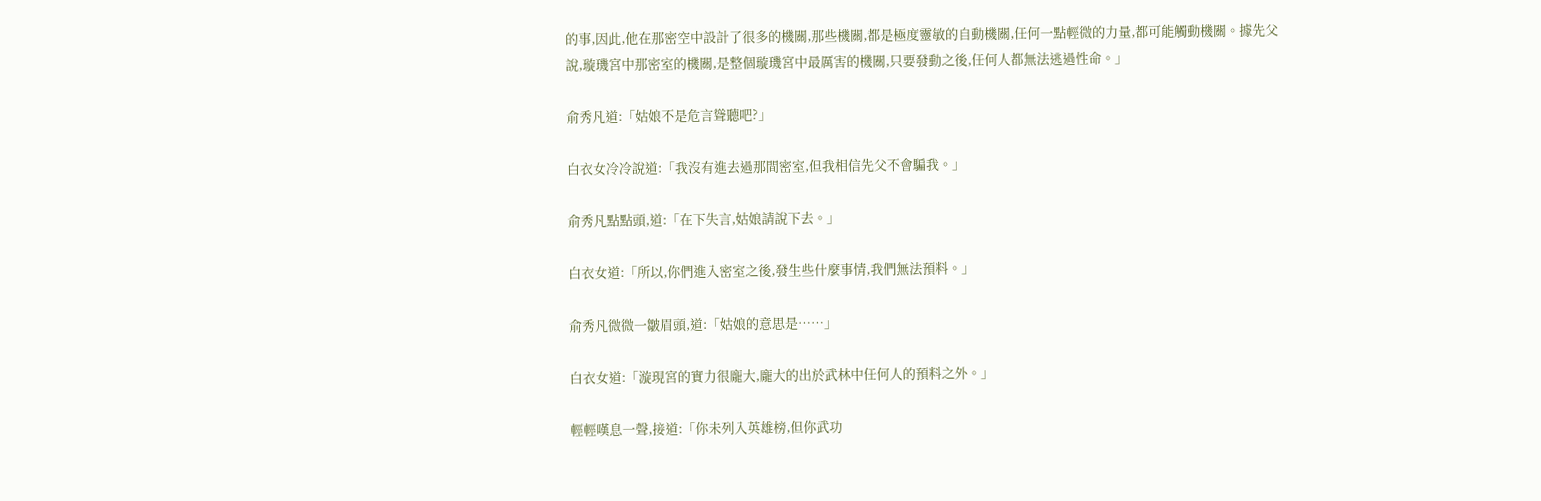的事,因此,他在那密空中設計了很多的機關,那些機關,都是極度靈敏的自動機關,任何一點輕微的力量,都可能觸動機關。據先父說,璇璣宮中那密室的機關,是整個璇璣宮中最厲害的機關,只要發動之後,任何人都無法逃過性命。」

俞秀凡道:「姑娘不是危言聳聽吧?」

白衣女冷冷說道:「我沒有進去過那間密室,但我相信先父不會騙我。」

俞秀凡點點頭,道:「在下失言,姑娘請說下去。」

白衣女道:「所以,你們進入密室之後,發生些什麼事情,我們無法預料。」

俞秀凡微微一皺眉頭,道:「姑娘的意思是……」

白衣女道:「漩現宮的實力很龐大,龐大的出於武林中任何人的預料之外。」

輕輕嘆息一聲,接道:「你未列入英雄榜,但你武功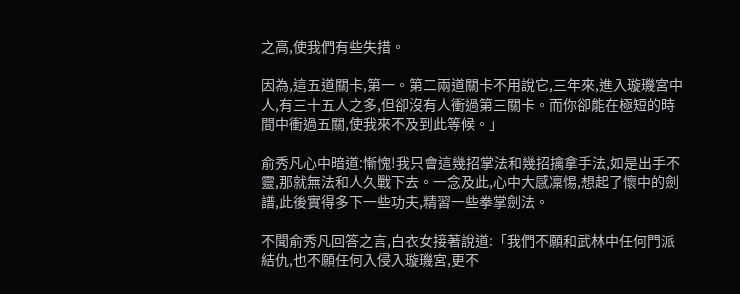之高,使我們有些失措。

因為,這五道關卡,第一。第二兩道關卡不用說它,三年來,進入璇璣宮中人,有三十五人之多,但卻沒有人衝過第三關卡。而你卻能在極短的時間中衝過五關,使我來不及到此等候。」

俞秀凡心中暗道:慚愧!我只會這幾招掌法和幾招擒拿手法,如是出手不靈,那就無法和人久戰下去。一念及此,心中大感凜惕,想起了懷中的劍譜,此後實得多下一些功夫,精習一些拳掌劍法。

不聞俞秀凡回答之言,白衣女接著說道:「我們不願和武林中任何門派結仇,也不願任何入侵入璇璣宮,更不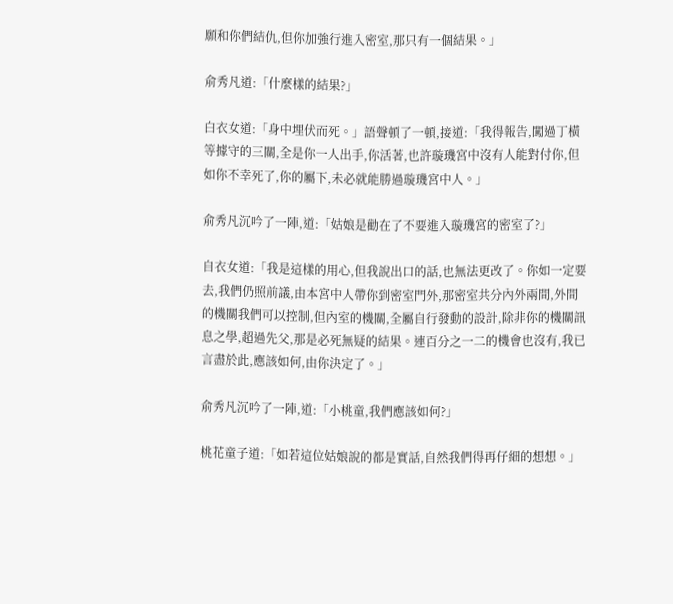願和你們結仇,但你加強行進入密室,那只有一個結果。」

俞秀凡道:「什麼樣的結果?」

白衣女道:「身中埋伏而死。」語聲頓了一頓,接道:「我得報告,闖過丁橫等據守的三關,全是你一人出手,你活著,也許璇璣宮中沒有人能對付你,但如你不幸死了,你的屬下,未必就能勝過璇璣宮中人。」

俞秀凡沉吟了一陣,道:「姑娘是勸在了不要進入璇璣宮的密室了?」

自衣女道:「我是這樣的用心,但我說出口的話,也無法更改了。你如一定要去,我們仍照前議,由本宮中人帶你到密室門外,那密室共分內外兩間,外間的機關我們可以控制,但內室的機關,全屬自行發動的設計,除非你的機關訊息之學,超過先父,那是必死無疑的結果。連百分之一二的機會也沒有,我已言盡於此,應該如何,由你決定了。」

俞秀凡沉吟了一陣,道:「小桃童,我們應該如何?」

桃花童子道:「如若這位姑娘說的都是實話,自然我們得再仔細的想想。」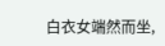白衣女端然而坐,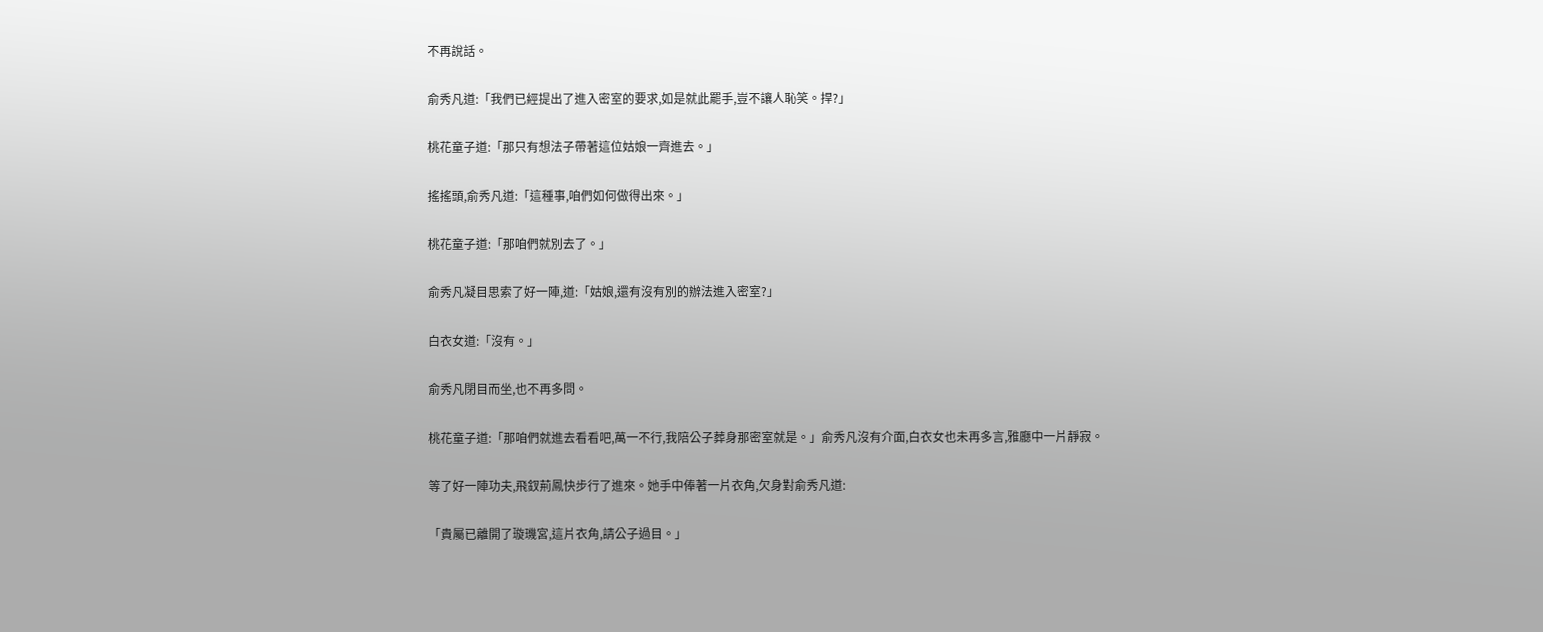不再說話。

俞秀凡道:「我們已經提出了進入密室的要求,如是就此罷手,豈不讓人恥笑。捍?」

桃花童子道:「那只有想法子帶著這位姑娘一齊進去。」

搖搖頭,俞秀凡道:「這種事,咱們如何做得出來。」

桃花童子道:「那咱們就別去了。」

俞秀凡凝目思索了好一陣,道:「姑娘,還有沒有別的辦法進入密室?」

白衣女道:「沒有。」

俞秀凡閉目而坐,也不再多問。

桃花童子道:「那咱們就進去看看吧,萬一不行,我陪公子葬身那密室就是。」俞秀凡沒有介面,白衣女也未再多言,雅廳中一片靜寂。

等了好一陣功夫,飛釵荊鳳快步行了進來。她手中俸著一片衣角,欠身對俞秀凡道:

「貴屬已離開了璇璣宮,這片衣角,請公子過目。」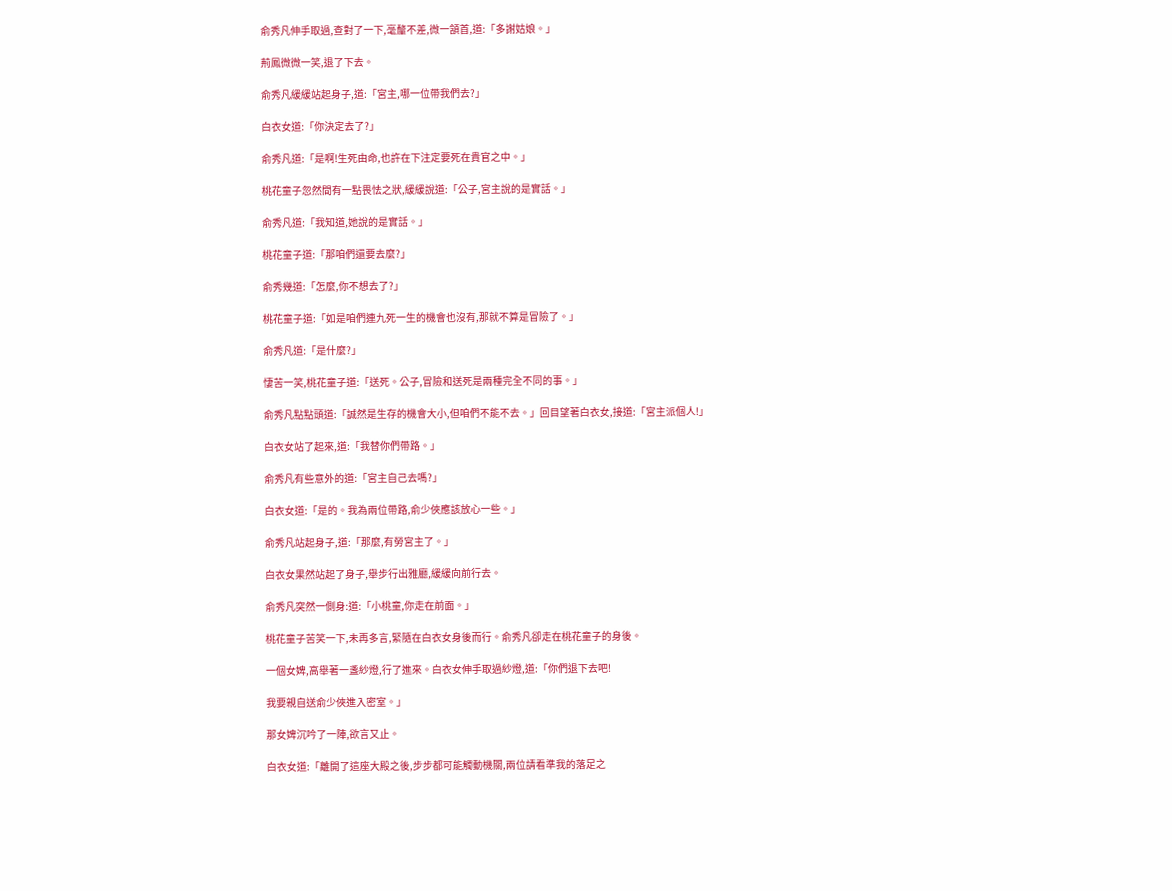俞秀凡伸手取過,查對了一下,毫釐不差,微一頷首,道:「多謝姑娘。」

荊鳳微微一笑,退了下去。

俞秀凡緩緩站起身子,道:「宮主,哪一位帶我們去?」

白衣女道:「你決定去了?」

俞秀凡道:「是啊!生死由命,也許在下注定要死在貴官之中。」

桃花童子忽然間有一點畏怯之狀,緩緩說道:「公子,宮主說的是實話。」

俞秀凡道:「我知道,她說的是實話。」

桃花童子道:「那咱們還要去麼?」

俞秀幾道:「怎麼,你不想去了?」

桃花童子道:「如是咱們連九死一生的機會也沒有,那就不算是冒險了。」

俞秀凡道:「是什麼?」

悽苦一笑,桃花童子道:「送死。公子,冒險和送死是兩種完全不同的事。」

俞秀凡點點頭道:「誠然是生存的機會大小,但咱們不能不去。」回目望著白衣女,接道:「宮主派個人!」

白衣女站了起來,道:「我替你們帶路。」

俞秀凡有些意外的道:「宮主自己去嗎?」

白衣女道:「是的。我為兩位帶路,俞少俠應該放心一些。」

俞秀凡站起身子,道:「那麼,有勞宮主了。」

白衣女果然站起了身子,舉步行出雅廳,緩緩向前行去。

俞秀凡突然一側身:道:「小桃童,你走在前面。」

桃花童子苦笑一下,未再多言,緊隨在白衣女身後而行。俞秀凡卻走在桃花童子的身後。

一個女婢,高舉著一盞紗燈,行了進來。白衣女伸手取過紗燈,道:「你們退下去吧!

我要親自送俞少俠進入密室。」

那女婢沉吟了一陣,欲言又止。

白衣女道:「離開了這座大殿之後,步步都可能觸動機關,兩位請看準我的落足之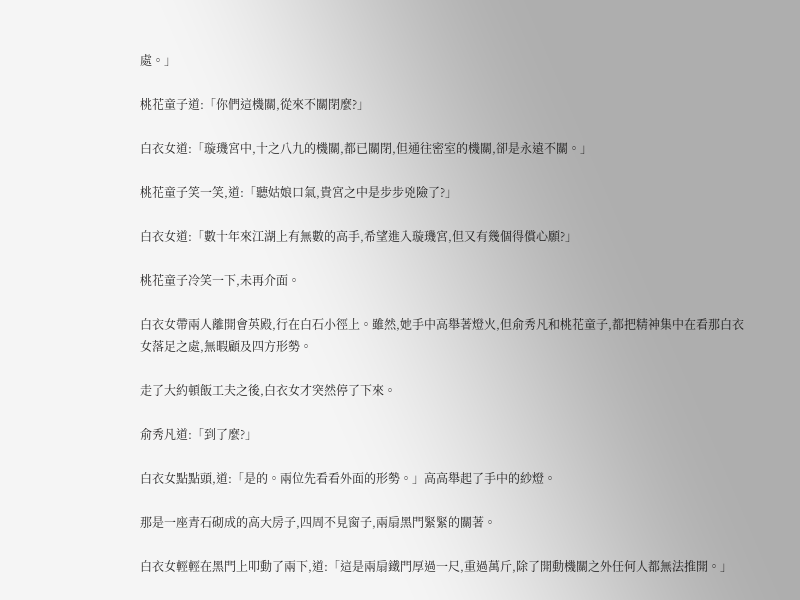處。」

桃花童子道:「你們這機關,從來不關閉麼?」

白衣女道:「璇璣宮中,十之八九的機關,都已關閉,但通往密室的機關,卻是永遠不關。」

桃花童子笑一笑,道:「聽姑娘口氣,貴宮之中是步步兇險了?」

白衣女道:「數十年來江湖上有無數的高手,希望進入璇璣宮,但又有幾個得償心願?」

桃花童子冷笑一下,未再介面。

白衣女帶兩人離開會英殿,行在白石小徑上。雖然,她手中高舉著燈火,但俞秀凡和桃花童子,都把精神集中在看那白衣女落足之處,無暇顧及四方形勢。

走了大約頓飯工夫之後,白衣女才突然停了下來。

俞秀凡道:「到了麼?」

白衣女點點頭,道:「是的。兩位先看看外面的形勢。」高高舉起了手中的紗燈。

那是一座青石砌成的高大房子,四周不見窗子,兩扇黑門緊緊的關著。

白衣女輕輕在黑門上叩動了兩下,道:「這是兩扇鐵門厚過一尺,重過萬斤,除了開動機關之外任何人都無法推開。」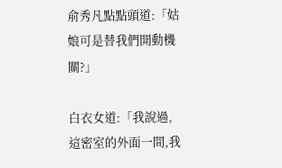俞秀凡點點頭道:「姑娘可是替我們開動機關?」

白衣女道:「我說過,這密室的外面一間,我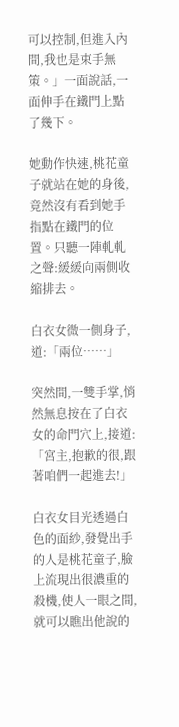可以控制,但進入內間,我也是束手無策。」一面說話,一面伸手在鐵門上點了幾下。

她動作快速,桃花童子就站在她的身後,竟然沒有看到她手指點在鐵門的位置。只聽一陣軋軋之聲:緩緩向兩側收縮排去。

白衣女微一側身子,道:「兩位……」

突然間,一雙手掌,悄然無息按在了白衣女的命門穴上,接道:「宮主,抱歉的很,跟著咱們一起進去!」

白衣女目光透過白色的面紗,發覺出手的人是桃花童子,臉上流現出很濃重的殺機,使人一眼之間,就可以瞧出他說的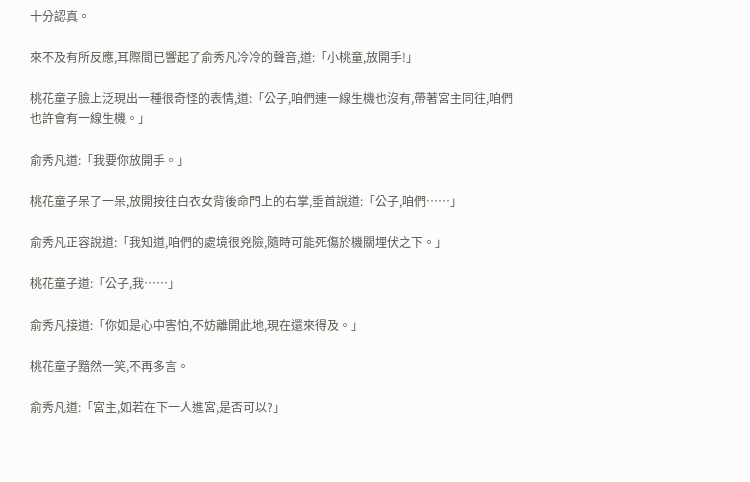十分認真。

來不及有所反應,耳際間已響起了俞秀凡冷冷的聲音,道:「小桃童,放開手!」

桃花童子臉上泛現出一種很奇怪的表情,道:「公子,咱們連一線生機也沒有,帶著宮主同往,咱們也許會有一線生機。」

俞秀凡道:「我要你放開手。」

桃花童子呆了一呆,放開按往白衣女背後命門上的右掌,垂首說道:「公子,咱們……」

俞秀凡正容說道:「我知道,咱們的處境很兇險,隨時可能死傷於機關埋伏之下。」

桃花童子道:「公子,我……」

俞秀凡接道:「你如是心中害怕,不妨離開此地,現在還來得及。」

桃花童子黯然一笑,不再多言。

俞秀凡道:「宮主,如若在下一人進宮,是否可以?」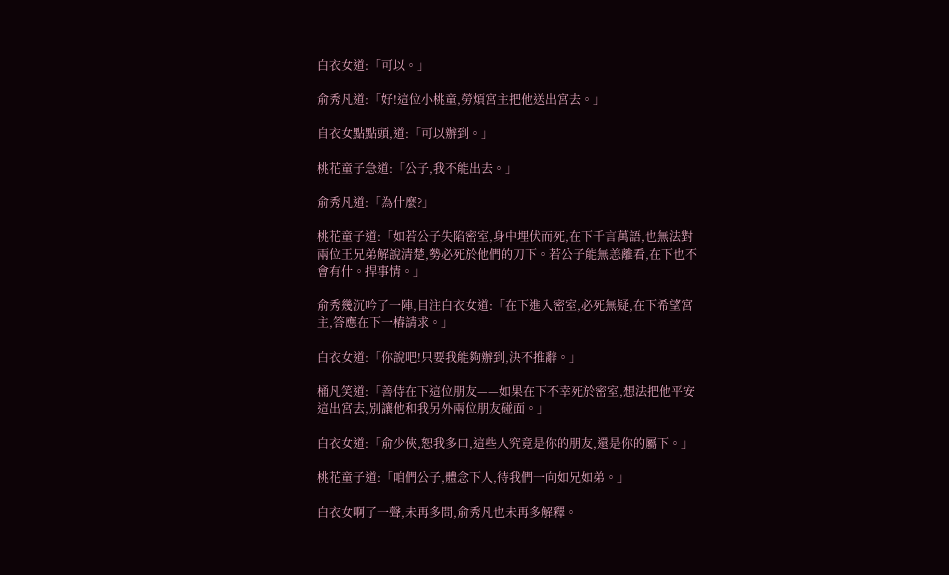白衣女道:「可以。」

俞秀凡道:「好!這位小桃童,勞煩宮主把他送出宮去。」

自衣女點點頭,道:「可以辦到。」

桃花童子急道:「公子,我不能出去。」

俞秀凡道:「為什麼?」

桃花童子道:「如若公子失陷密室,身中埋伏而死,在下千言萬語,也無法對兩位王兄弟解說清楚,勢必死於他們的刀下。若公子能無恙離看,在下也不會有什。捍事情。」

俞秀幾沉吟了一陣,目注白衣女道:「在下進入密室,必死無疑,在下希望宮主,答應在下一樁請求。」

白衣女道:「你說吧!只要我能夠辦到,決不推辭。」

桶凡笑道:「善侍在下這位朋友——如果在下不幸死於密室,想法把他平安這出宮去,別讓他和我另外兩位朋友碰面。」

白衣女道:「俞少俠,恕我多口,這些人究竟是你的朋友,還是你的屬下。」

桃花童子道:「咱們公子,體念下人,待我們一向如兄如弟。」

白衣女啊了一聲,未再多問,俞秀凡也未再多解釋。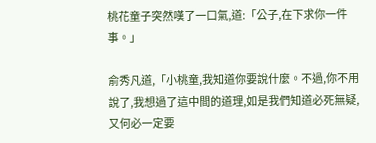桃花童子突然嘆了一口氣,道:「公子,在下求你一件事。」

俞秀凡道,「小桃童,我知道你要說什麼。不過,你不用說了,我想過了這中間的道理,如是我們知道必死無疑,又何必一定要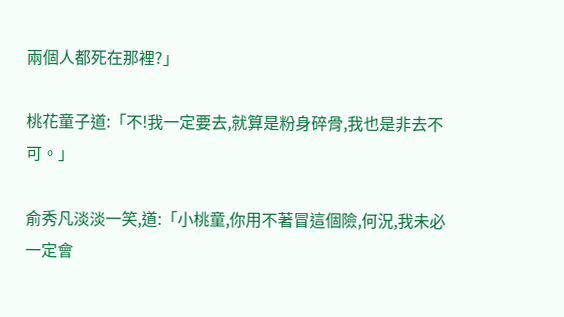兩個人都死在那裡?」

桃花童子道:「不!我一定要去,就算是粉身碎骨,我也是非去不可。」

俞秀凡淡淡一笑,道:「小桃童,你用不著冒這個險,何況,我未必一定會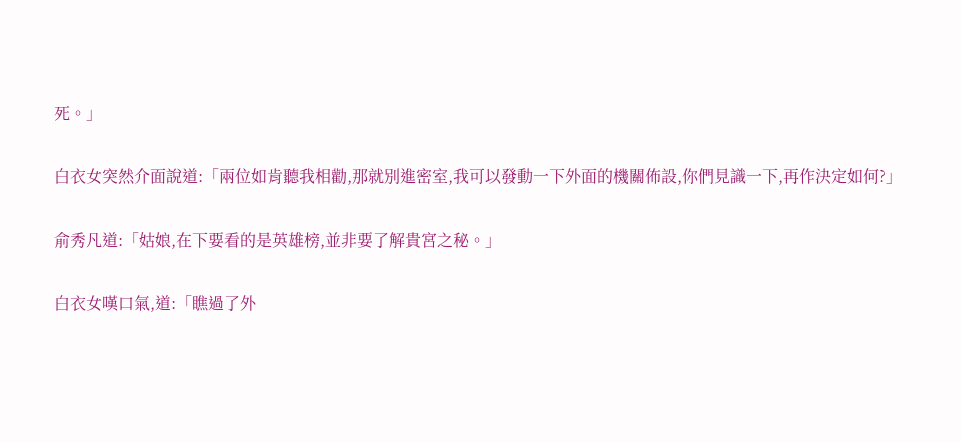死。」

白衣女突然介面說道:「兩位如肯聽我相勸,那就別進密室,我可以發動一下外面的機關佈設,你們見識一下,再作決定如何?」

俞秀凡道:「姑娘,在下要看的是英雄榜,並非要了解貴宮之秘。」

白衣女嘆口氣,道:「瞧過了外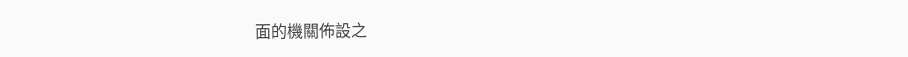面的機關佈設之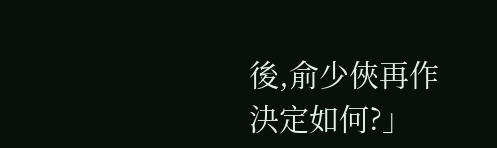後,俞少俠再作決定如何?」